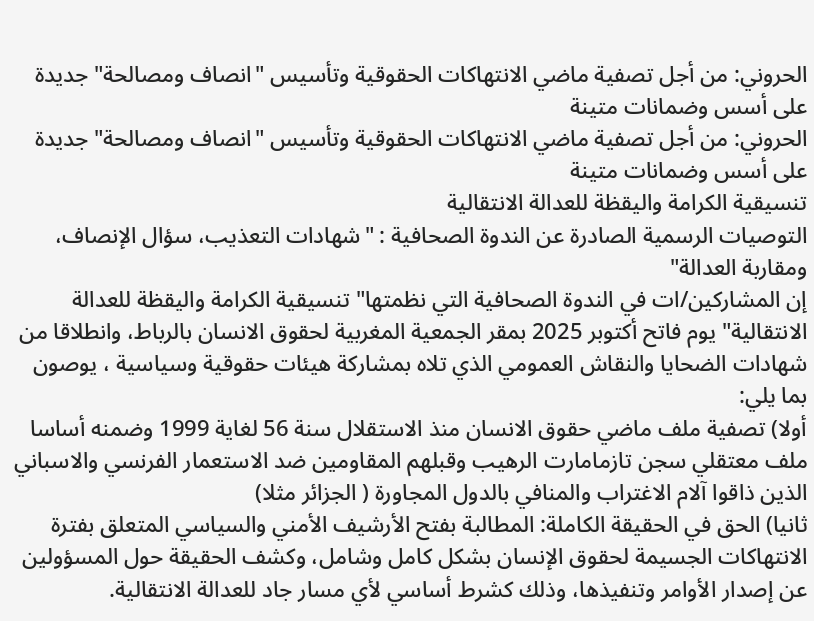الحروني: من أجل تصفية ماضي الانتهاكات الحقوقية وتأسيس "انصاف ومصالحة" جديدة على أسس وضمانات متينة
الحروني: من أجل تصفية ماضي الانتهاكات الحقوقية وتأسيس "انصاف ومصالحة" جديدة على أسس وضمانات متينة
تنسيقية الكرامة واليقظة للعدالة الانتقالية
التوصيات الرسمية الصادرة عن الندوة الصحافية : "شهادات التعذيب، سؤال الإنصاف، ومقاربة العدالة"
إن المشاركين/ات في الندوة الصحافية التي نظمتها" تنسيقية الكرامة واليقظة للعدالة الانتقالية" يوم فاتح أكتوبر 2025 بمقر الجمعية المغربية لحقوق الانسان بالرباط، وانطلاقا من شهادات الضحايا والنقاش العمومي الذي تلاه بمشاركة هيئات حقوقية وسياسية ، يوصون بما يلي:
أولا) تصفية ملف ماضي حقوق الانسان منذ الاستقلال سنة 56 لغاية 1999 وضمنه أساسا ملف معتقلي سجن تازمامارت الرهيب وقبلهم المقاومين ضد الاستعمار الفرنسي والاسباني الذين ذاقوا آلام الاغتراب والمنافي بالدول المجاورة ( الجزائر مثلا)
ثانيا) الحق في الحقيقة الكاملة: المطالبة بفتح الأرشيف الأمني والسياسي المتعلق بفترة الانتهاكات الجسيمة لحقوق الإنسان بشكل كامل وشامل، وكشف الحقيقة حول المسؤولين عن إصدار الأوامر وتنفيذها، وذلك كشرط أساسي لأي مسار جاد للعدالة الانتقالية.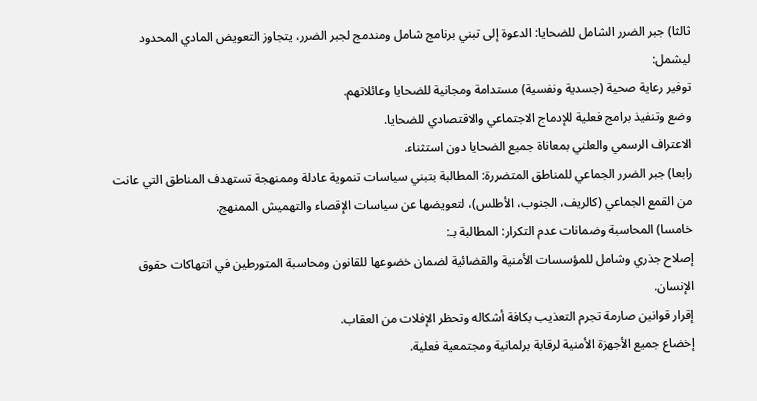ثالثا) جبر الضرر الشامل للضحايا: الدعوة إلى تبني برنامج شامل ومندمج لجبر الضرر، يتجاوز التعويض المادي المحدود ليشمل:
توفير رعاية صحية (جسدية ونفسية) مستدامة ومجانية للضحايا وعائلاتهم.
وضع وتنفيذ برامج فعلية للإدماج الاجتماعي والاقتصادي للضحايا.
الاعتراف الرسمي والعلني بمعاناة جميع الضحايا دون استثناء.
رابعا) جبر الضرر الجماعي للمناطق المتضررة: المطالبة بتبني سياسات تنموية عادلة وممنهجة تستهدف المناطق التي عانت من القمع الجماعي (كالريف، الجنوب، الأطلس)، لتعويضها عن سياسات الإقصاء والتهميش الممنهج.
خامسا) المحاسبة وضمانات عدم التكرار: المطالبة بـ:
إصلاح جذري وشامل للمؤسسات الأمنية والقضائية لضمان خضوعها للقانون ومحاسبة المتورطين في انتهاكات حقوق الإنسان.
إقرار قوانين صارمة تجرم التعذيب بكافة أشكاله وتحظر الإفلات من العقاب.
إخضاع جميع الأجهزة الأمنية لرقابة برلمانية ومجتمعية فعلية.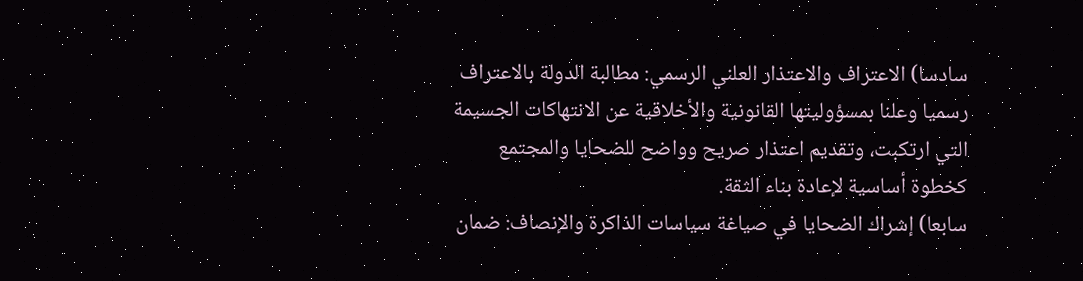سادسا) الاعتراف والاعتذار العلني الرسمي: مطالبة الدولة بالاعتراف رسميا وعلنا بمسؤوليتها القانونية والأخلاقية عن الانتهاكات الجسيمة التي ارتكبت، وتقديم اعتذار صريح وواضح للضحايا والمجتمع كخطوة أساسية لإعادة بناء الثقة.
سابعا) إشراك الضحايا في صياغة سياسات الذاكرة والإنصاف: ضمان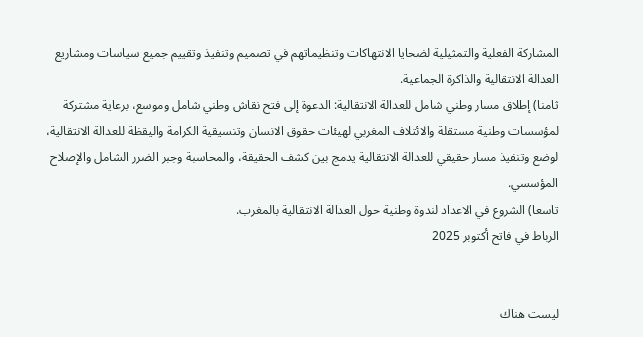المشاركة الفعلية والتمثيلية لضحايا الانتهاكات وتنظيماتهم في تصميم وتنفيذ وتقييم جميع سياسات ومشاريع العدالة الانتقالية والذاكرة الجماعية.
ثامنا) إطلاق مسار وطني شامل للعدالة الانتقالية: الدعوة إلى فتح نقاش وطني شامل وموسع، برعاية مشتركة لمؤسسات وطنية مستقلة والائتلاف المغربي لهيئات حقوق الانسان وتنسيقية الكرامة واليقظة للعدالة الانتقالية، لوضع وتنفيذ مسار حقيقي للعدالة الانتقالية يدمج بين كشف الحقيقة، والمحاسبة وجبر الضرر الشامل والإصلاح المؤسسي.
تاسعا) الشروع في الاعداد لندوة وطنية حول العدالة الانتقالية بالمغرب.
الرباط في فاتح أكتوبر 2025


ليست هناك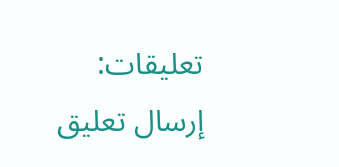تعليقات:
إرسال تعليق